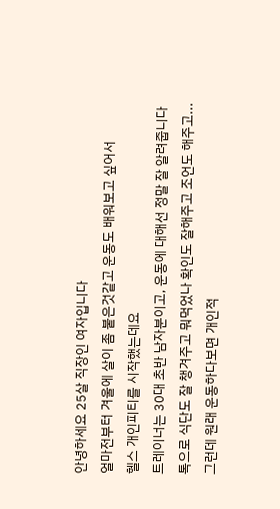안녕하세요 25살 직장인 여자입니다
얼마전부터 겨울에 살이 좀 붙은것같고 운동도 배워보고 싶어서
헬스 개인피티를 시작했는데요
트레이너는 30대 초반 남자분이고, 운동에 대해선 정말 잘 알려줍니다
톡으로 식단도 잘 챙겨주고 뭐먹었나 확인도 잘해주고 조언도 해주고...
그런데 원래 운동하다보면 개인적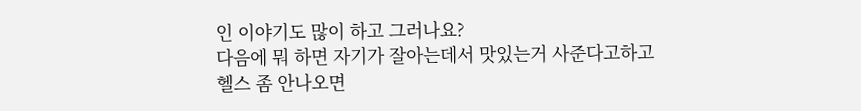인 이야기도 많이 하고 그러나요?
다음에 뭐 하면 자기가 잘아는데서 맛있는거 사준다고하고
헬스 좀 안나오면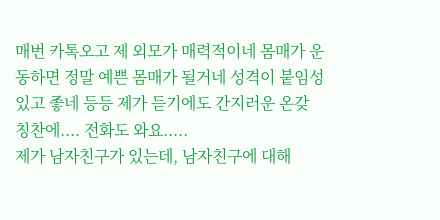매번 카톡오고 제 외모가 매력적이네 몸매가 운동하면 정말 예쁜 몸매가 될거네 성격이 붙임성있고 좋네 등등 제가 듣기에도 간지러운 온갖 칭찬에.... 전화도 와요.....
제가 남자친구가 있는데, 남자친구에 대해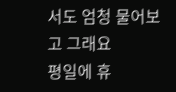서도 엄청 물어보고 그래요
평일에 휴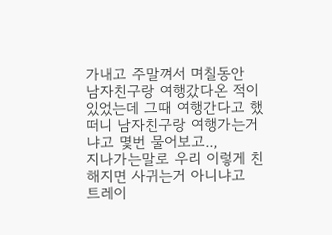가내고 주말껴서 며칠동안 남자친구랑 여행갔다온 적이 있었는데 그때 여행간다고 했떠니 남자친구랑 여행가는거냐고 몇번 물어보고..,
지나가는말로 우리 이렇게 친해지면 사귀는거 아니냐고
트레이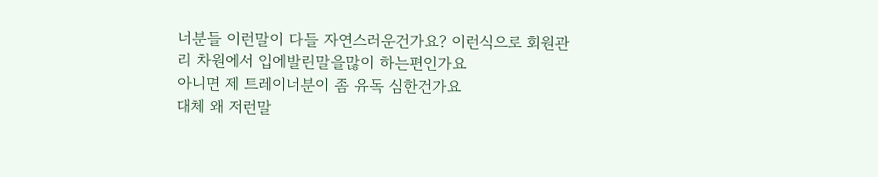너분들 이런말이 다들 자연스러운건가요? 이런식으로 회원관리 차원에서 입에발린말을많이 하는편인가요
아니면 제 트레이너분이 좀 유독 심한건가요
대체 왜 저런말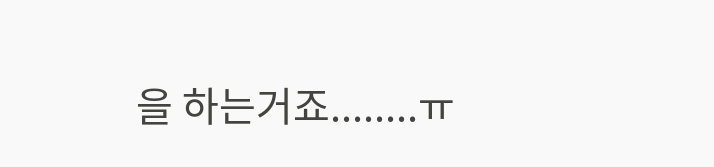을 하는거죠........ㅠ